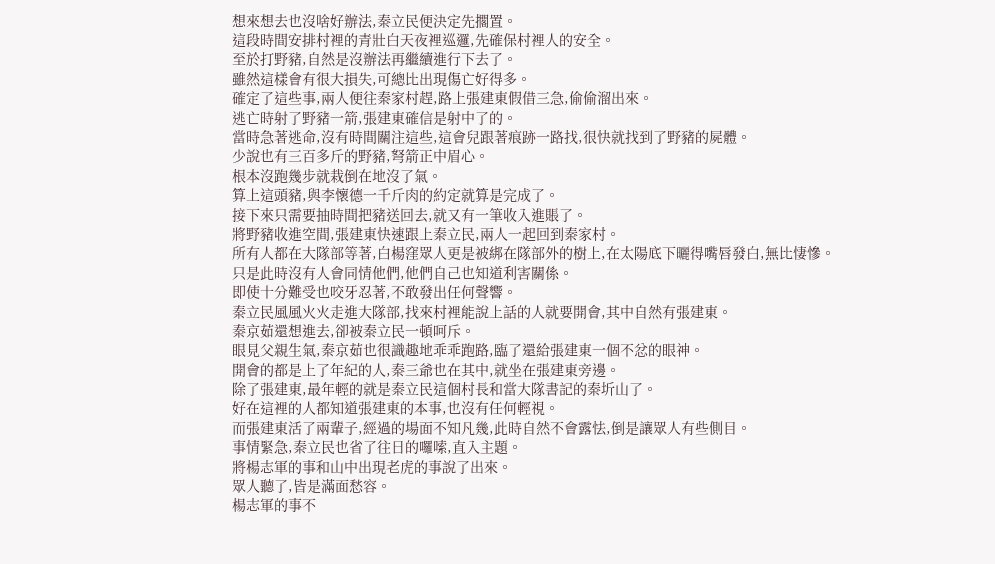想來想去也沒啥好辦法,秦立民便決定先擱置。
這段時間安排村裡的青壯白天夜裡巡邏,先確保村裡人的安全。
至於打野豬,自然是沒辦法再繼續進行下去了。
雖然這樣會有很大損失,可總比出現傷亡好得多。
確定了這些事,兩人便往秦家村趕,路上張建東假借三急,偷偷溜出來。
逃亡時射了野豬一箭,張建東確信是射中了的。
當時急著逃命,沒有時間關注這些,這會兒跟著痕跡一路找,很快就找到了野豬的屍體。
少說也有三百多斤的野豬,弩箭正中眉心。
根本沒跑幾步就栽倒在地沒了氣。
算上這頭豬,與李懷德一千斤肉的約定就算是完成了。
接下來只需要抽時間把豬送回去,就又有一筆收入進賬了。
將野豬收進空間,張建東快速跟上秦立民,兩人一起回到秦家村。
所有人都在大隊部等著,白楊窪眾人更是被綁在隊部外的樹上,在太陽底下曬得嘴唇發白,無比悽慘。
只是此時沒有人會同情他們,他們自己也知道利害關係。
即使十分難受也咬牙忍著,不敢發出任何聲響。
秦立民風風火火走進大隊部,找來村裡能說上話的人就要開會,其中自然有張建東。
秦京茹還想進去,卻被秦立民一頓呵斥。
眼見父親生氣,秦京茹也很識趣地乖乖跑路,臨了還給張建東一個不忿的眼神。
開會的都是上了年紀的人,秦三爺也在其中,就坐在張建東旁邊。
除了張建東,最年輕的就是秦立民這個村長和當大隊書記的秦圻山了。
好在這裡的人都知道張建東的本事,也沒有任何輕視。
而張建東活了兩輩子,經過的場面不知凡幾,此時自然不會露怯,倒是讓眾人有些側目。
事情緊急,秦立民也省了往日的囉嗦,直入主題。
將楊志軍的事和山中出現老虎的事說了出來。
眾人聽了,皆是滿面愁容。
楊志軍的事不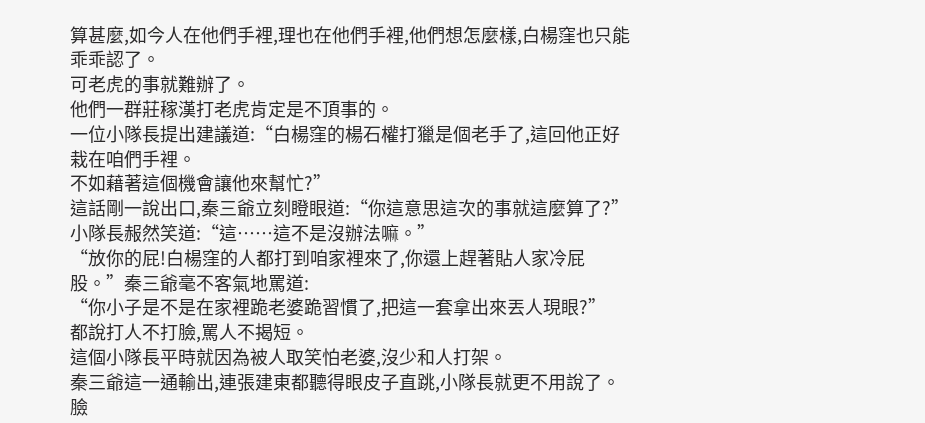算甚麼,如今人在他們手裡,理也在他們手裡,他們想怎麼樣,白楊窪也只能乖乖認了。
可老虎的事就難辦了。
他們一群莊稼漢打老虎肯定是不頂事的。
一位小隊長提出建議道:“白楊窪的楊石權打獵是個老手了,這回他正好栽在咱們手裡。
不如藉著這個機會讓他來幫忙?”
這話剛一說出口,秦三爺立刻瞪眼道:“你這意思這次的事就這麼算了?”
小隊長赧然笑道:“這……這不是沒辦法嘛。”
“放你的屁!白楊窪的人都打到咱家裡來了,你還上趕著貼人家冷屁股。”秦三爺毫不客氣地罵道:
“你小子是不是在家裡跪老婆跪習慣了,把這一套拿出來丟人現眼?”
都說打人不打臉,罵人不揭短。
這個小隊長平時就因為被人取笑怕老婆,沒少和人打架。
秦三爺這一通輸出,連張建東都聽得眼皮子直跳,小隊長就更不用說了。
臉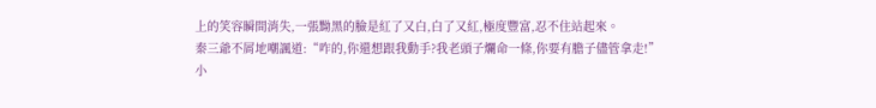上的笑容瞬間消失,一張黝黑的臉是紅了又白,白了又紅,極度豐富,忍不住站起來。
秦三爺不屑地嘲諷道:“咋的,你還想跟我動手?我老頭子爛命一條,你要有膽子儘管拿走!”
小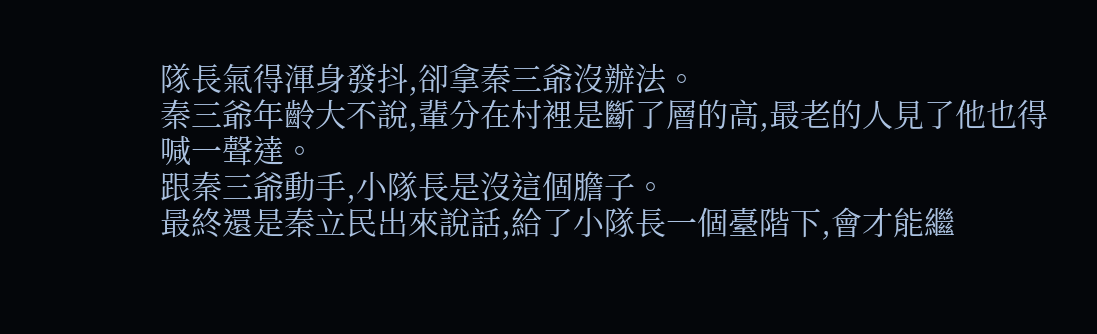隊長氣得渾身發抖,卻拿秦三爺沒辦法。
秦三爺年齡大不說,輩分在村裡是斷了層的高,最老的人見了他也得喊一聲達。
跟秦三爺動手,小隊長是沒這個膽子。
最終還是秦立民出來說話,給了小隊長一個臺階下,會才能繼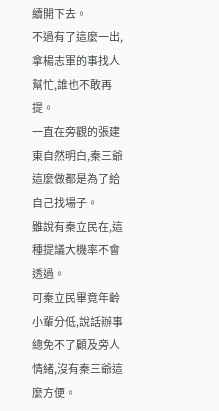續開下去。
不過有了這麼一出,拿楊志軍的事找人幫忙,誰也不敢再提。
一直在旁觀的張建東自然明白,秦三爺這麼做都是為了給自己找場子。
雖說有秦立民在,這種提議大機率不會透過。
可秦立民畢竟年齡小輩分低,說話辦事總免不了顧及旁人情緒,沒有秦三爺這麼方便。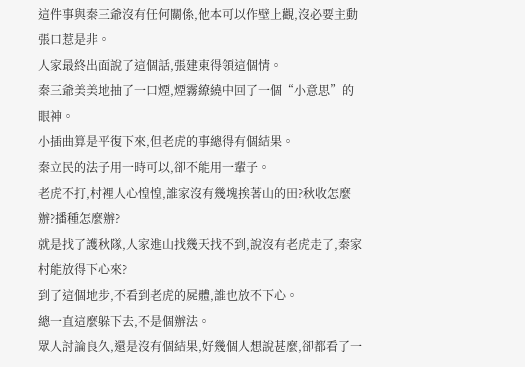這件事與秦三爺沒有任何關係,他本可以作壁上觀,沒必要主動張口惹是非。
人家最終出面說了這個話,張建東得領這個情。
秦三爺美美地抽了一口煙,煙霧繚繞中回了一個“小意思”的眼神。
小插曲算是平復下來,但老虎的事總得有個結果。
秦立民的法子用一時可以,卻不能用一輩子。
老虎不打,村裡人心惶惶,誰家沒有幾塊挨著山的田?秋收怎麼辦?播種怎麼辦?
就是找了護秋隊,人家進山找幾天找不到,說沒有老虎走了,秦家村能放得下心來?
到了這個地步,不看到老虎的屍體,誰也放不下心。
總一直這麼躲下去,不是個辦法。
眾人討論良久,還是沒有個結果,好幾個人想說甚麼,卻都看了一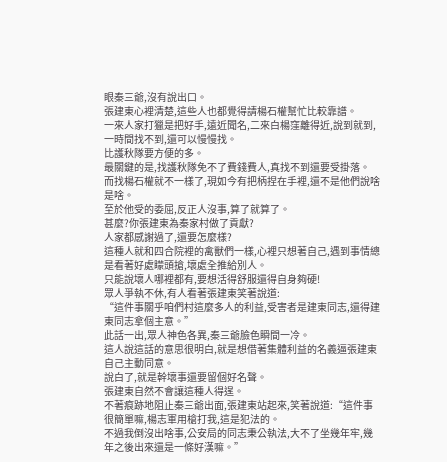眼秦三爺,沒有說出口。
張建東心裡清楚,這些人也都覺得請楊石權幫忙比較靠譜。
一來人家打獵是把好手,遠近聞名,二來白楊窪離得近,說到就到,一時間找不到,還可以慢慢找。
比護秋隊要方便的多。
最關鍵的是,找護秋隊免不了費錢費人,真找不到還要受掛落。
而找楊石權就不一樣了,現如今有把柄捏在手裡,還不是他們說啥是啥。
至於他受的委屈,反正人沒事,算了就算了。
甚麼?你張建東為秦家村做了貢獻?
人家都感謝過了,還要怎麼樣?
這種人就和四合院裡的禽獸們一樣,心裡只想著自己,遇到事情總是看著好處矇頭搶,壞處全推給別人。
只能說壞人哪裡都有,要想活得舒服還得自身夠硬!
眾人爭執不休,有人看著張建東笑著說道:
“這件事關乎咱們村這麼多人的利益,受害者是建東同志,還得建東同志拿個主意。”
此話一出,眾人神色各異,秦三爺臉色瞬間一冷。
這人說這話的意思很明白,就是想借著集體利益的名義逼張建東自己主動同意。
說白了,就是幹壞事還要留個好名聲。
張建東自然不會讓這種人得逞。
不著痕跡地阻止秦三爺出面,張建東站起來,笑著說道:“這件事很簡單嘛,楊志軍用槍打我,這是犯法的。
不過我倒沒出啥事,公安局的同志秉公執法,大不了坐幾年牢,幾年之後出來還是一條好漢嘛。”